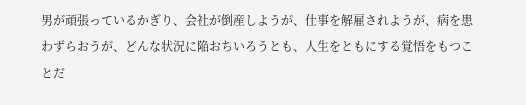男が頑張っているかぎり、会社が倒産しようが、仕事を解雇されようが、病を患わずらおうが、どんな状況に陥おちいろうとも、人生をともにする覚悟をもつことだ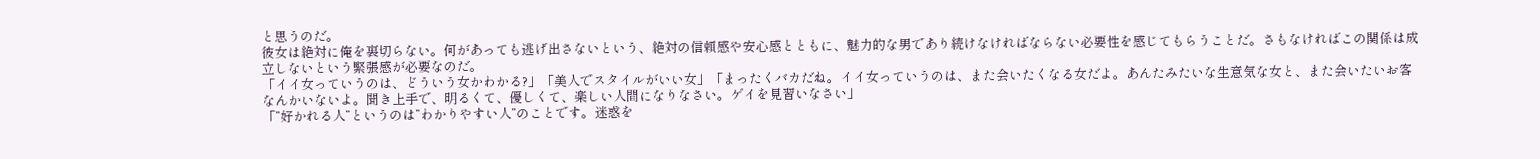と思うのだ。
彼女は絶対に俺を裏切らない。何があっても逃げ出さないという、絶対の信頼感や安心感とともに、魅力的な男であり続けなければならない必要性を感じてもらうことだ。さもなければこの関係は成立しないという緊張感が必要なのだ。
「イイ女っていうのは、どういう女かわかる?」「美人でスタイルがいい女」「まったくバカだね。イイ女っていうのは、また会いたくなる女だよ。あんたみたいな生意気な女と、また会いたいお客なんかいないよ。聞き上手で、明るくて、優しくて、楽しい人間になりなさい。ゲイを見習いなさい」
「”好かれる人”というのは”わかりやすい人”のことです。迷惑を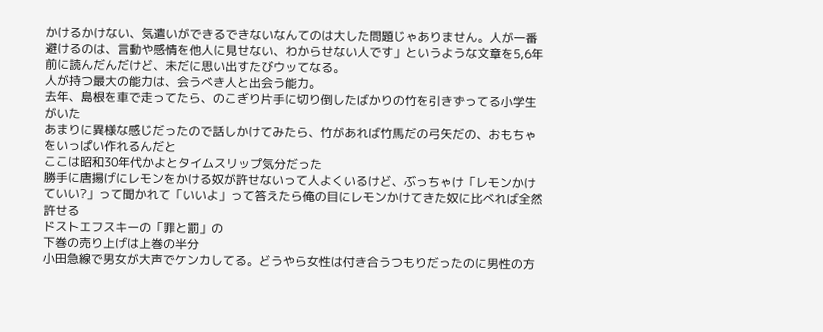かけるかけない、気遣いができるできないなんてのは大した問題じゃありません。人が一番避けるのは、言動や感情を他人に見せない、わからせない人です」というような文章を5,6年前に読んだんだけど、未だに思い出すたびウッてなる。
人が持つ最大の能力は、会うべき人と出会う能力。
去年、島根を車で走ってたら、のこぎり片手に切り倒したばかりの竹を引きずってる小学生がいた
あまりに異様な感じだったので話しかけてみたら、竹があれば竹馬だの弓矢だの、おもちゃをいっぱい作れるんだと
ここは昭和30年代かよとタイムスリップ気分だった
勝手に唐揚げにレモンをかける奴が許せないって人よくいるけど、ぶっちゃけ「レモンかけていい?」って聞かれて「いいよ」って答えたら俺の目にレモンかけてきた奴に比べれば全然許せる
ドストエフスキーの「罪と罰」の
下巻の売り上げは上巻の半分
小田急線で男女が大声でケンカしてる。どうやら女性は付き合うつもりだったのに男性の方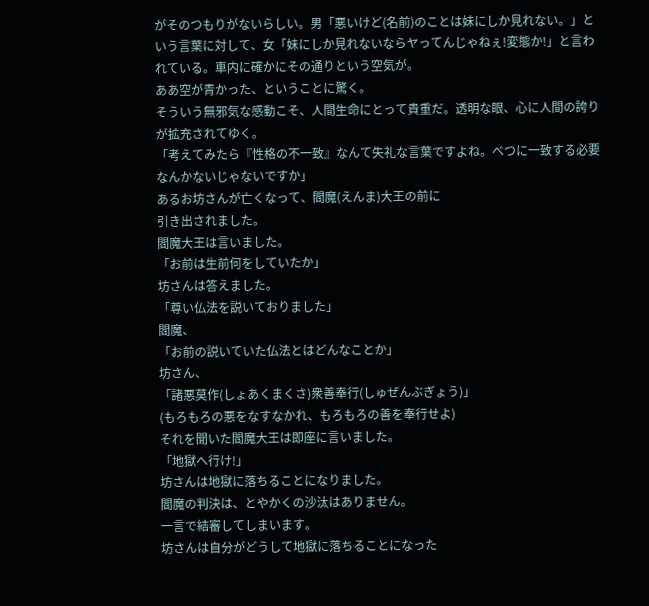がそのつもりがないらしい。男「悪いけど(名前)のことは妹にしか見れない。」という言葉に対して、女「妹にしか見れないならヤってんじゃねぇ!変態か!」と言われている。車内に確かにその通りという空気が。
ああ空が青かった、ということに驚く。
そういう無邪気な感動こそ、人間生命にとって貴重だ。透明な眼、心に人間の誇りが拡充されてゆく。
「考えてみたら『性格の不一致』なんて失礼な言葉ですよね。べつに一致する必要なんかないじゃないですか」
あるお坊さんが亡くなって、閻魔(えんま)大王の前に
引き出されました。
閻魔大王は言いました。
「お前は生前何をしていたか」
坊さんは答えました。
「尊い仏法を説いておりました」
閻魔、
「お前の説いていた仏法とはどんなことか」
坊さん、
「諸悪莫作(しょあくまくさ)衆善奉行(しゅぜんぶぎょう)」
(もろもろの悪をなすなかれ、もろもろの善を奉行せよ)
それを聞いた閻魔大王は即座に言いました。
「地獄へ行け!」
坊さんは地獄に落ちることになりました。
閻魔の判決は、とやかくの沙汰はありません。
一言で結審してしまいます。
坊さんは自分がどうして地獄に落ちることになった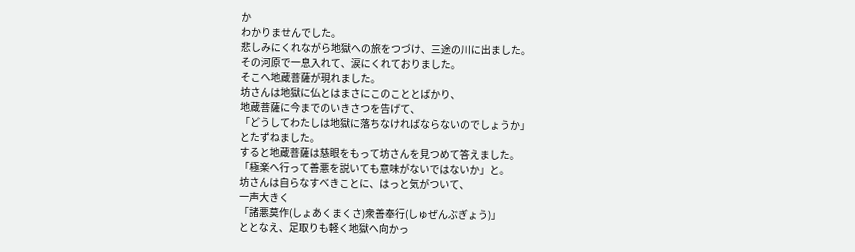か
わかりませんでした。
悲しみにくれながら地獄への旅をつづけ、三途の川に出ました。
その河原で一息入れて、涙にくれておりました。
そこへ地蔵菩薩が現れました。
坊さんは地獄に仏とはまさにこのこととばかり、
地蔵菩薩に今までのいきさつを告げて、
「どうしてわたしは地獄に落ちなければならないのでしょうか」
とたずねました。
すると地蔵菩薩は慈眼をもって坊さんを見つめて答えました。
「極楽へ行って善悪を説いても意味がないではないか」と。
坊さんは自らなすべきことに、はっと気がついて、
一声大きく
「諸悪莫作(しょあくまくさ)衆善奉行(しゅぜんぶぎょう)」
ととなえ、足取りも軽く地獄へ向かっ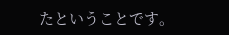たということです。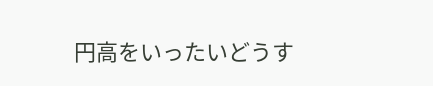円高をいったいどうす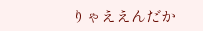りゃええんだか